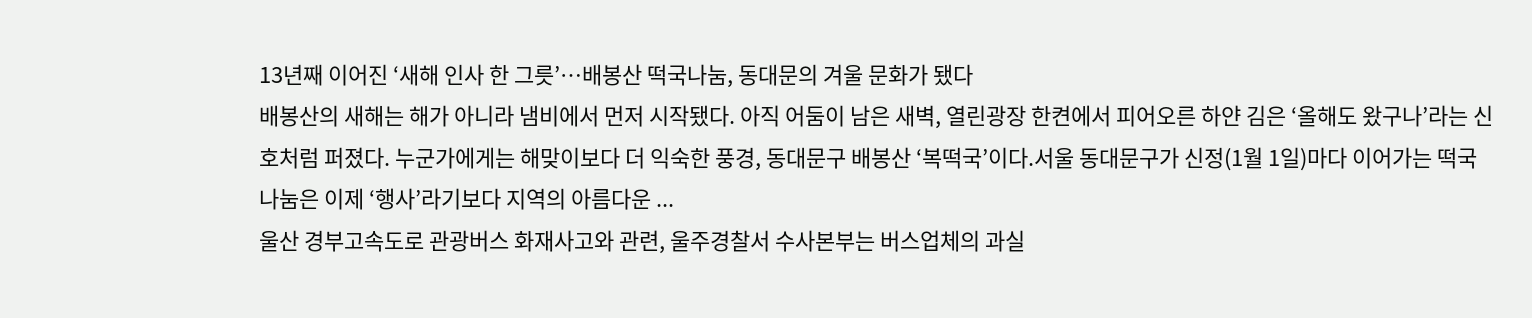13년째 이어진 ‘새해 인사 한 그릇’…배봉산 떡국나눔, 동대문의 겨울 문화가 됐다
배봉산의 새해는 해가 아니라 냄비에서 먼저 시작됐다. 아직 어둠이 남은 새벽, 열린광장 한켠에서 피어오른 하얀 김은 ‘올해도 왔구나’라는 신호처럼 퍼졌다. 누군가에게는 해맞이보다 더 익숙한 풍경, 동대문구 배봉산 ‘복떡국’이다.서울 동대문구가 신정(1월 1일)마다 이어가는 떡국 나눔은 이제 ‘행사’라기보다 지역의 아름다운 ...
울산 경부고속도로 관광버스 화재사고와 관련, 울주경찰서 수사본부는 버스업체의 과실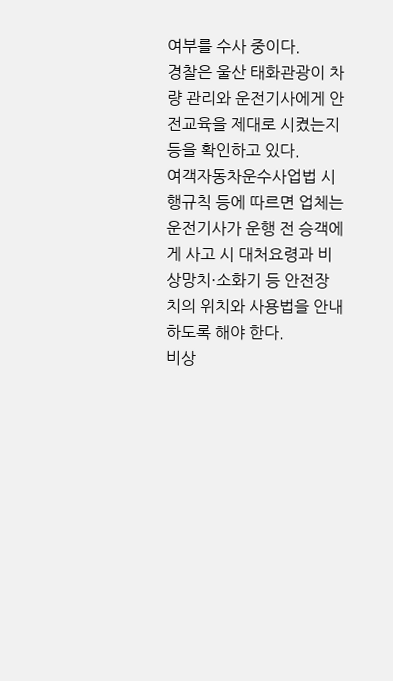여부를 수사 중이다.
경찰은 울산 태화관광이 차량 관리와 운전기사에게 안전교육을 제대로 시켰는지 등을 확인하고 있다.
여객자동차운수사업법 시행규칙 등에 따르면 업체는 운전기사가 운행 전 승객에게 사고 시 대처요령과 비상망치·소화기 등 안전장치의 위치와 사용법을 안내하도록 해야 한다.
비상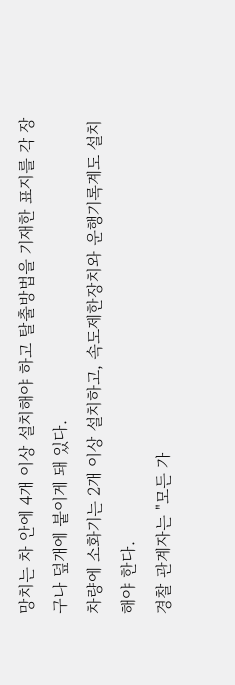망치는 차 안에 4개 이상 설치해야 하고 탈출방법을 기재한 표지를 각 장구나 덮개에 붙이게 돼 있다.
차량에 소화기는 2개 이상 설치하고, 속도제한장치와 운행기록계도 설치해야 한다.
경찰 관계자는 "모든 가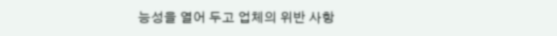능성을 열어 두고 업체의 위반 사항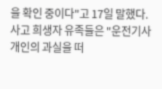을 확인 중이다"고 17일 말했다.
사고 희생자 유족들은 "운전기사 개인의 과실을 떠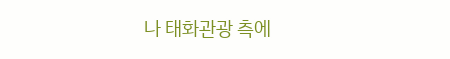나 태화관광 측에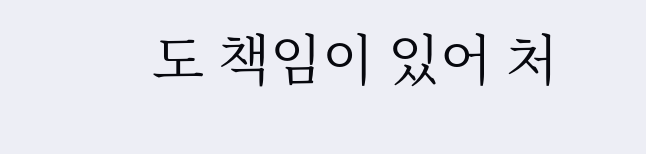도 책임이 있어 처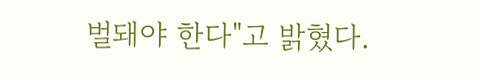벌돼야 한다"고 밝혔다.